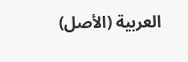العربية (الأصل)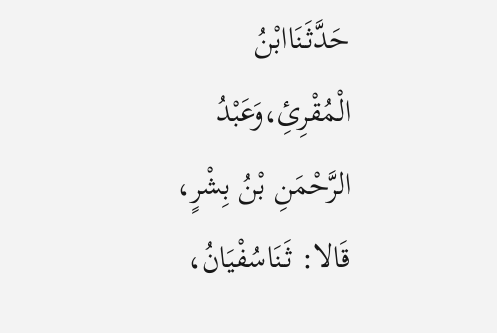حَدَّثَنَاابْنُ الْمُقْرِئِ،وَعَبْدُ الرَّحْمَنِ بْنُ بِشْرٍ، قَالا: ثَنَاسُفْيَانُ،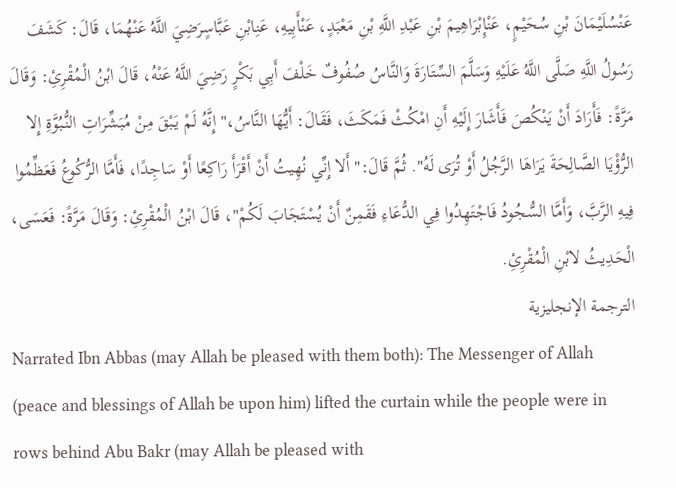عَنْسُلَيْمَانَ بْنِ سُحَيْمٍ، عَنْإِبْرَاهِيمَ بْنِ عَبْدِ اللَّهِ بْنِ مَعْبَدٍ، عَنْأَبِيهِ، عَنِابْنِ عَبَّاسٍرَضِيَ اللَّهُ عَنْهُمَا، قَالَ: كَشَفَ رَسُولُ اللَّهِ صَلَّى اللَّهُ عَلَيْهِ وَسَلَّمَ السِّتَارَةَ وَالنَّاسُ صُفُوفٌ خَلْفَ أَبِي بَكْرٍ رَضِيَ اللَّهُ عَنْهُ، قَالَ ابْنُ الْمُقْرِئِ: وَقَالَ مَرَّةً: فَأَرَادَ أَنْ يَنْكُصَ فَأَشَارَ إِلَيْهِ أَنِ امْكُثْ فَمَكَثَ، فَقَالَ: أَيُّهَا النَّاسُ،" إِنَّهُ لَمْ يَبْقَ مِنْ مُبَشِّرَاتِ النُّبُوَّةِ إِلا الرُّؤْيَا الصَّالِحَةَ يَرَاهَا الرَّجُلُ أَوْ تُرَى لَهُ". ثُمَّ قَالَ:" أَلا إِنِّي نُهِيتُ أَنْ أَقْرَأَ رَاكِعًا أَوْ سَاجِدًا، فَأَمَّا الرُّكُوعُ فَعَظِّمُوا فِيهِ الرَّبَّ، وَأَمَّا السُّجُودُ فَاجْتَهِدُوا فِي الدُّعَاءِ فَقَمِنٌ أَنْ يُسْتَجَابَ لَكُمْ"، قَالَ ابْنُ الْمُقْرِئِ: وَقَالَ مَرَّةً: فَعَسَى، الْحَدِيثُ لابْنِ الْمُقْرِئِ.
الترجمة الإنجليزية
Narrated Ibn Abbas (may Allah be pleased with them both): The Messenger of Allah (peace and blessings of Allah be upon him) lifted the curtain while the people were in rows behind Abu Bakr (may Allah be pleased with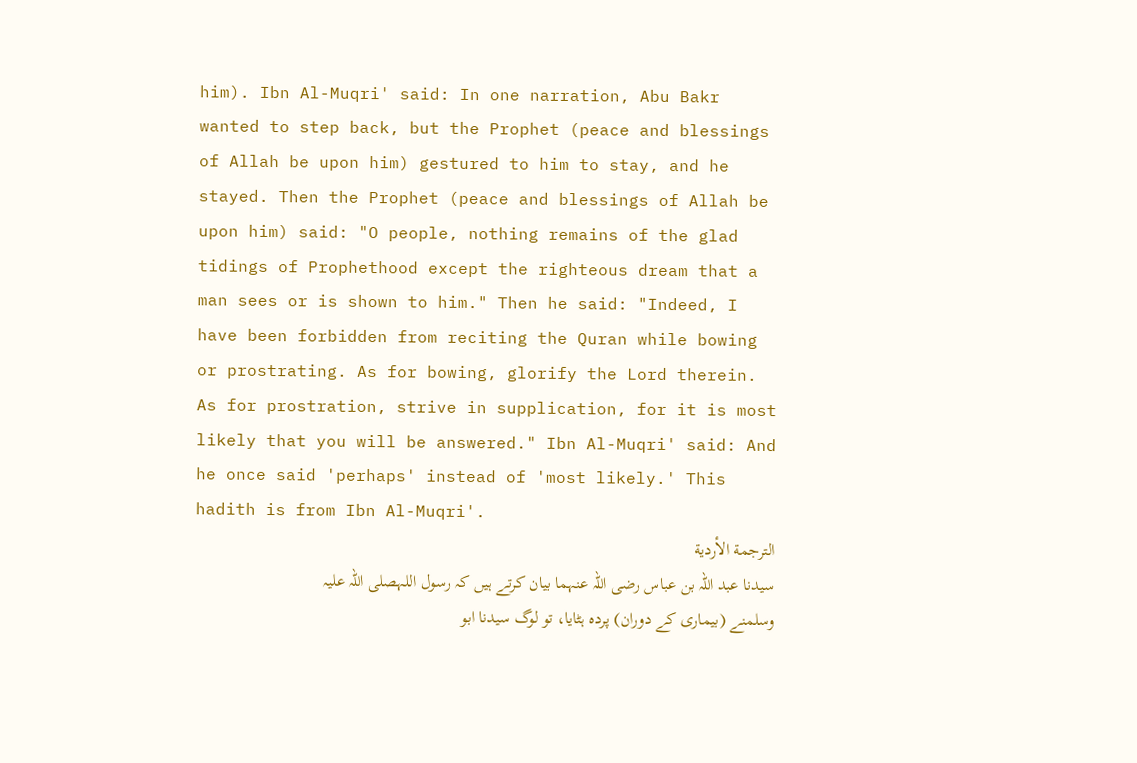him). Ibn Al-Muqri' said: In one narration, Abu Bakr wanted to step back, but the Prophet (peace and blessings of Allah be upon him) gestured to him to stay, and he stayed. Then the Prophet (peace and blessings of Allah be upon him) said: "O people, nothing remains of the glad tidings of Prophethood except the righteous dream that a man sees or is shown to him." Then he said: "Indeed, I have been forbidden from reciting the Quran while bowing or prostrating. As for bowing, glorify the Lord therein. As for prostration, strive in supplication, for it is most likely that you will be answered." Ibn Al-Muqri' said: And he once said 'perhaps' instead of 'most likely.' This hadith is from Ibn Al-Muqri'.
الترجمة الأردية
سیدنا عبد اللہ بن عباس رضی اللہ عنہما بیان کرتے ہیں کہ رسول اللہصلی اللہ علیہ وسلمنے (بیماری کے دوران) پردہ ہٹایا، تو لوگ سیدنا ابو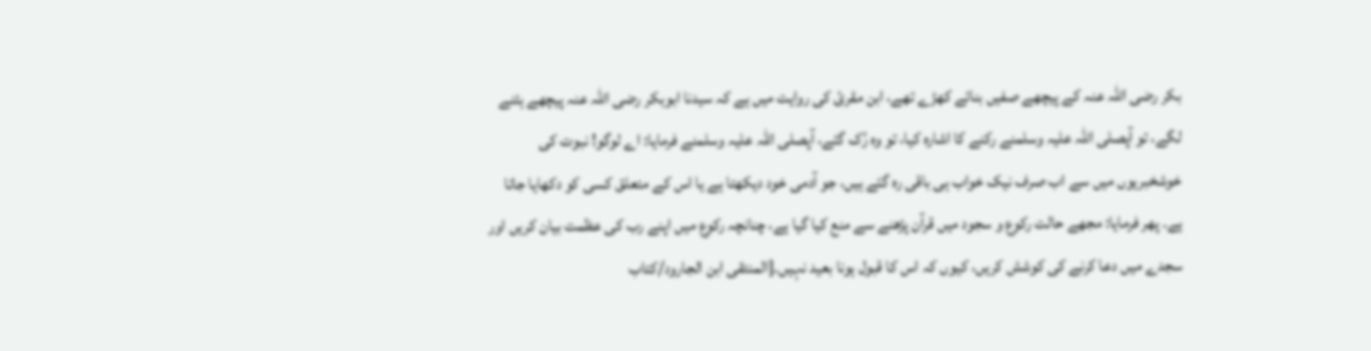بکر رضی اللہ عنہ کے پیچھے صفیں بنائے کھڑے تھے، ابن مقریٔ کی روایت میں ہے کہ سیدنا ابوبکر رضی اللہ عنہ پیچھے ہٹنے لگے، تو آپصلی اللہ علیہ وسلمنے رکنے کا اشارہ کیا، تو وہ رُک گئے، آپصلی اللہ علیہ وسلمنے فرمایا: اے لوگو! نبوت کی خوشخبریوں میں سے اب صرف نیک خواب ہی باقی رہ گئے ہیں، جو آدمی خود دیکھتا ہے یا اس کے متعلق کسی کو دکھایا جاتا ہے۔ پھر فرمایا: مجھے حالت رکوع و سجود میں قرآن پڑھنے سے منع کیا گیا ہے، چنانچہ رکوع میں اپنے رب کی عظمت بیان کریں اور سجدے میں دعا کرنے کی کوشش کریں، کیوں کہ اس کا قبول ہونا بعید نہیں۔[المنتقى ابن الجارود/كتاب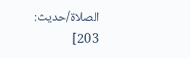الصلاة/حدیث: 203]